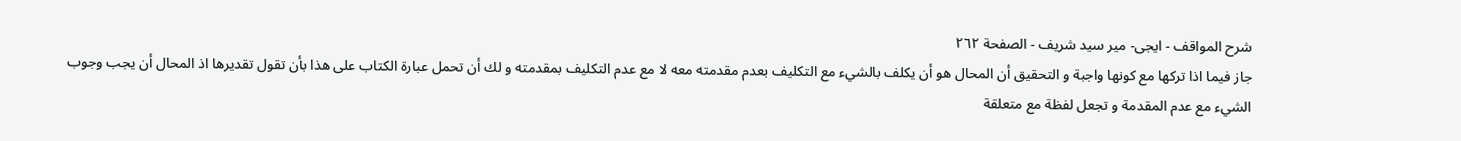شرح المواقف - ايجى- مير سيد شريف - الصفحة ٢٦٢
جاز فيما اذا تركها مع كونها واجبة و التحقيق أن المحال هو أن يكلف بالشيء مع التكليف بعدم مقدمته معه لا مع عدم التكليف بمقدمته و لك أن تحمل عبارة الكتاب على هذا بأن تقول تقديرها اذ المحال أن يجب وجوب الشيء مع عدم المقدمة و تجعل لفظة مع متعلقة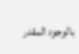بالوجود المقدر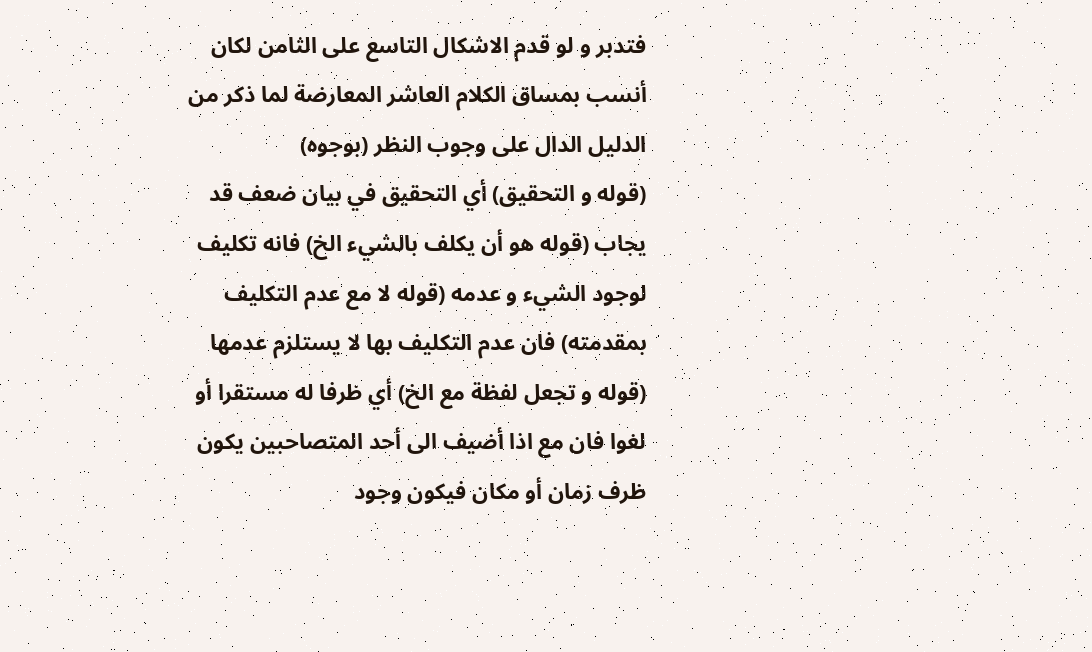فتدبر و لو قدم الاشكال التاسع على الثامن لكان أنسب بمساق الكلام العاشر المعارضة لما ذكر من الدليل الدال على وجوب النظر (بوجوه)
(قوله و التحقيق) أي التحقيق في بيان ضعف قد يجاب (قوله هو أن يكلف بالشيء الخ) فانه تكليف لوجود الشيء و عدمه (قوله لا مع عدم التكليف بمقدمته) فان عدم التكليف بها لا يستلزم عدمها (قوله و تجعل لفظة مع الخ) أي ظرفا له مستقرا أو لغوا فان مع اذا أضيف الى أحد المتصاحبين يكون ظرف زمان أو مكان فيكون وجود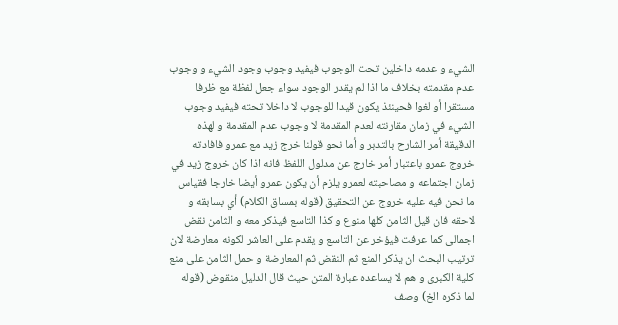الشيء و عدمه داخلين تحت الوجوب فيفيد وجوب وجود الشيء و وجوب عدم مقدمته بخلاف ما اذا لم يقدر الوجود سواء جعل لفظة مع ظرفا مستقرا أو لغوا فحينئذ يكون قيدا للوجوب لا داخلا تحته فيفيد وجوب الشيء في زمان مقارنته لعدم المقدمة لا وجوب عدم المقدمة و لهذه الدقيقة أمر الشارح بالتدبر و أما نحو قولنا خرج زيد مع عمرو فافادته خروج عمرو باعتبار أمر خارج عن مدلول اللفظ فانه اذا كان خروج زيد في زمان اجتماعه و مصاحبته لعمرو يلزم أن يكون عمرو أيضا خارجا فقياس ما نحن فيه عليه خروج عن التحقيق (قوله بمساق الكلام) أي بسابقه و لاحقه فان قيل الثامن كلها منوع و كذا التاسع فيذكر معه و الثامن نقض اجمالى كما عرفت فيؤخر عن التاسع و يقدم على العاشر لكونه معارضة لان ترتيب البحث ان يذكر المنع ثم النقض ثم المعارضة و حمل الثامن على منع كلية الكبرى و هم لا يساعده عبارة المتن حيث قال الدليل منقوض (قوله لما ذكره الخ) وصف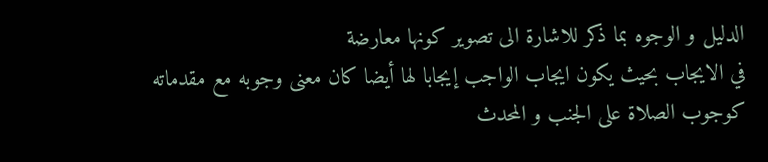الدليل و الوجوه بما ذكر للاشارة الى تصوير كونها معارضة
في الايجاب بحيث يكون ايجاب الواجب إيجابا لها أيضا كان معنى وجوبه مع مقدماته كوجوب الصلاة على الجنب و المحدث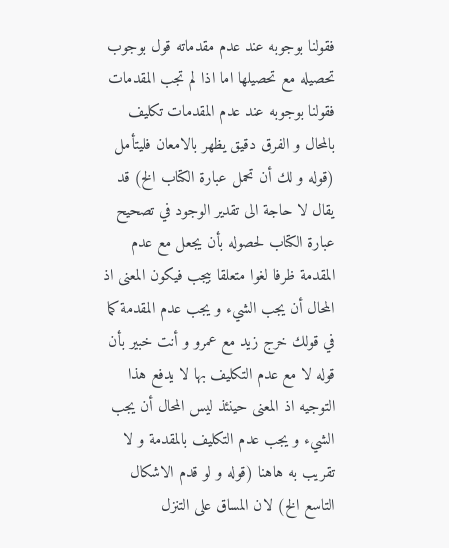فقولنا بوجوبه عند عدم مقدماته قول بوجوب تحصيله مع تحصيلها اما اذا لم تجب المقدمات فقولنا بوجوبه عند عدم المقدمات تكليف بالمحال و الفرق دقيق يظهر بالامعان فليتأمل (قوله و لك أن تحمل عبارة الكتاب الخ) قد يقال لا حاجة الى تقدير الوجود في تصحيح عبارة الكتاب لحصوله بأن يجعل مع عدم المقدمة ظرفا لغوا متعلقا بيجب فيكون المعنى اذ المحال أن يجب الشيء و يجب عدم المقدمة كما في قولك خرج زيد مع عمرو و أنت خبير بأن قوله لا مع عدم التكليف بها لا يدفع هذا التوجيه اذ المعنى حينئذ ليس المحال أن يجب الشيء و يجب عدم التكليف بالمقدمة و لا تقريب به هاهنا (قوله و لو قدم الاشكال التاسع الخ) لان المساق على التنزل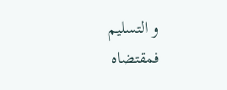و التسليم فمقتضاه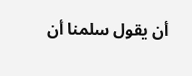أن يقول سلمنا أن